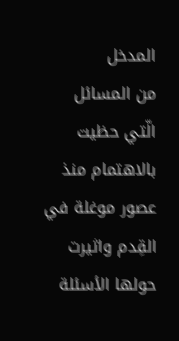المدخل
من المسائل الّتي حظيت بالاهتمام منذ عصور موغلة في القِدم واثيرت حولها الأسئلة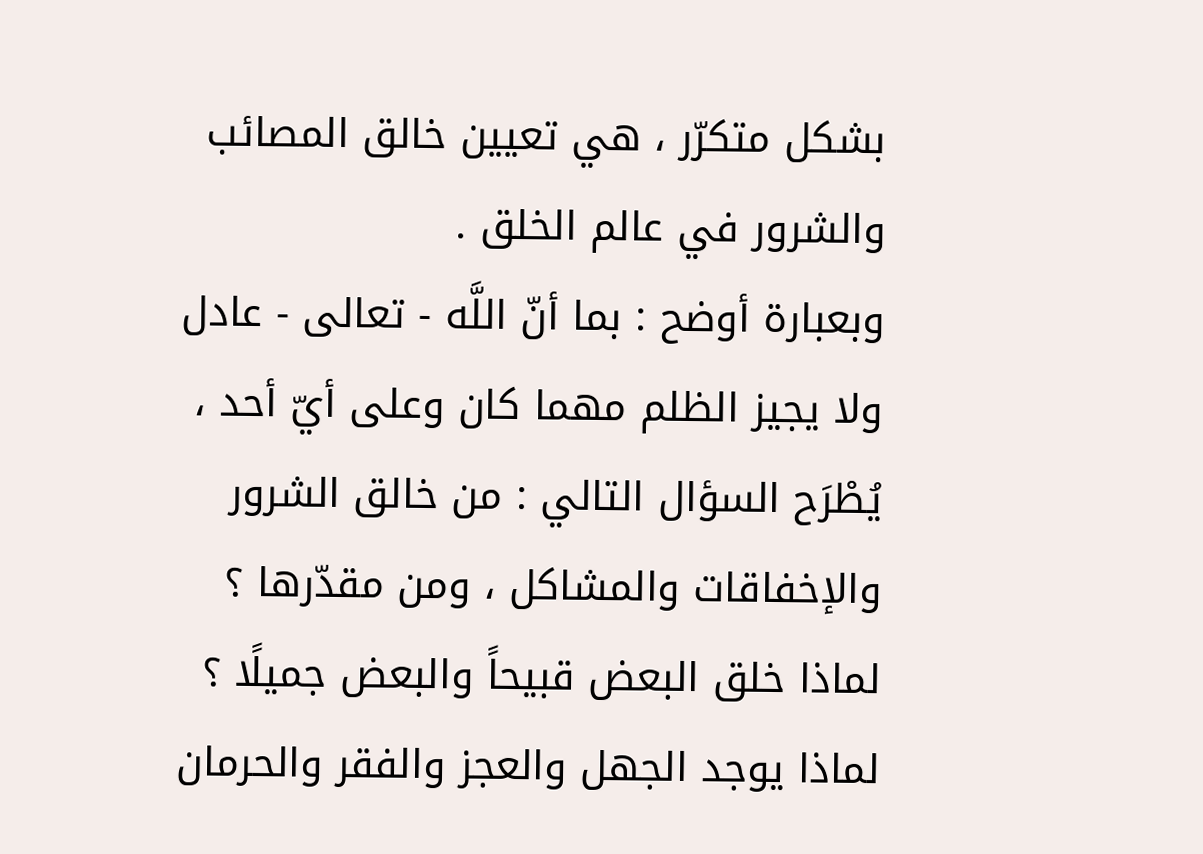بشكل متكرّر ، هي تعيين خالق المصائب والشرور في عالم الخلق .
وبعبارة أوضح : بما أنّ اللَّه - تعالى - عادل ولا يجيز الظلم مهما كان وعلى أيّ أحد ، يُطْرَح السؤال التالي : من خالق الشرور والإخفاقات والمشاكل ، ومن مقدّرها ؟
لماذا خلق البعض قبيحاً والبعض جميلًا ؟
لماذا يوجد الجهل والعجز والفقر والحرمان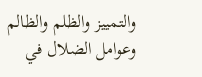والتمييز والظلم والظالم وعوامل الضلال في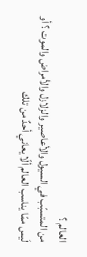العالم ؟
من المتسبّب في السيول والأعاصير والزلازل والأمراض والموت ؟ أو لَيس ممّا يناسب العالم ألّا يعاني أحدٌ من تلك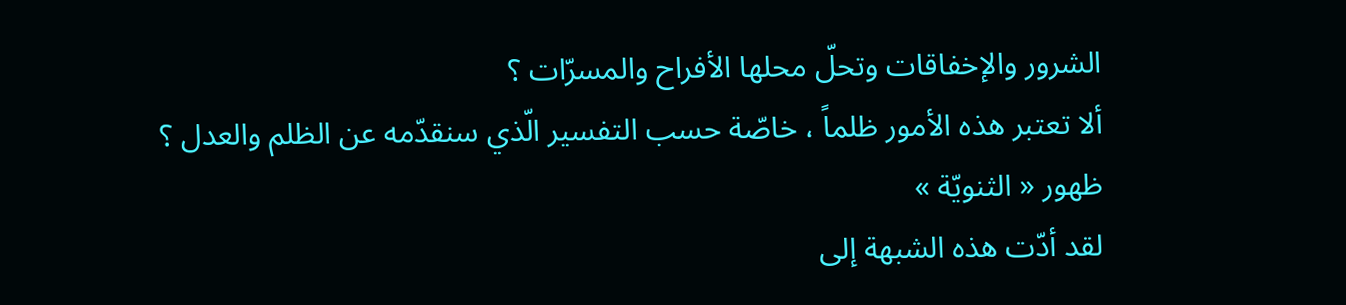الشرور والإخفاقات وتحلّ محلها الأفراح والمسرّات ؟
ألا تعتبر هذه الأمور ظلماً ، خاصّة حسب التفسير الّذي سنقدّمه عن الظلم والعدل ؟
ظهور « الثنويّة »
لقد أدّت هذه الشبهة إلى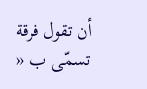أن تقول فرقة تسمّى ب «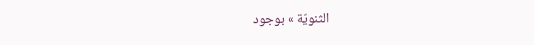الثنويّة » بوجود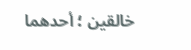خالقين ؛ أحدهما